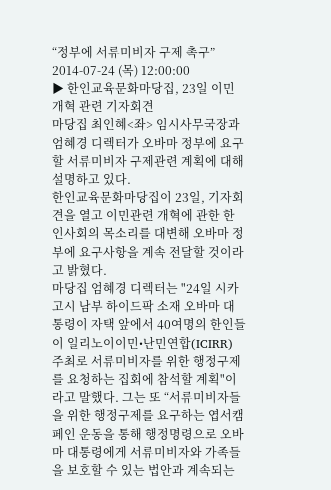“정부에 서류미비자 구제 촉구”
2014-07-24 (목) 12:00:00
▶ 한인교육문화마당집, 23일 이민개혁 관련 기자회견
마당집 최인혜<좌> 임시사무국장과 엄혜경 디렉터가 오바마 정부에 요구할 서류미비자 구제관련 계획에 대해 설명하고 있다.
한인교육문화마당집이 23일, 기자회견을 열고 이민관련 개혁에 관한 한인사회의 목소리를 대변해 오바마 정부에 요구사항을 계속 전달할 것이라고 밝혔다.
마당집 엄혜경 디렉터는 "24일 시카고시 남부 하이드팍 소재 오바마 대통령이 자택 앞에서 40여명의 한인들이 일리노이이민•난민연합(ICIRR) 주최로 서류미비자를 위한 행정구제를 요청하는 집회에 참석할 계획"이라고 말했다. 그는 또 “서류미비자들을 위한 행정구제를 요구하는 엽서캠페인 운동을 통해 행정명령으로 오바마 대통령에게 서류미비자와 가족들을 보호할 수 있는 법안과 계속되는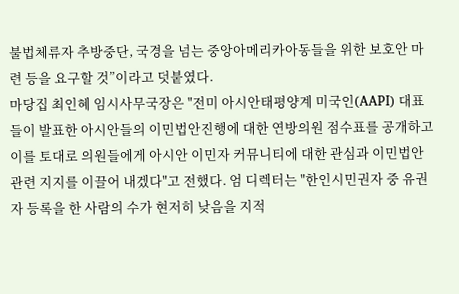불법체류자 추방중단, 국경을 넘는 중앙아메리카아동들을 위한 보호안 마련 등을 요구할 것”이라고 덧붙였다.
마당집 최인혜 임시사무국장은 "전미 아시안태평양계 미국인(AAPI) 대표들이 발표한 아시안들의 이민법안진행에 대한 연방의원 점수표를 공개하고 이를 토대로 의원들에게 아시안 이민자 커뮤니티에 대한 관심과 이민법안 관련 지지를 이끌어 내겠다"고 전했다. 엄 디렉터는 "한인시민권자 중 유권자 등록을 한 사람의 수가 현저히 낮음을 지적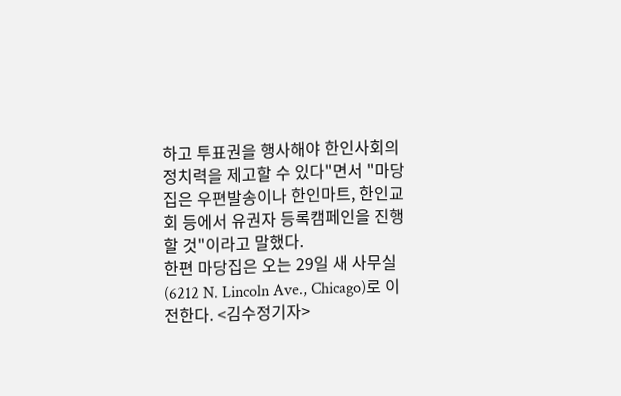하고 투표권을 행사해야 한인사회의 정치력을 제고할 수 있다"면서 "마당집은 우편발송이나 한인마트, 한인교회 등에서 유권자 등록캠페인을 진행할 것"이라고 말했다.
한편 마당집은 오는 29일 새 사무실(6212 N. Lincoln Ave., Chicago)로 이전한다. <김수정기자>